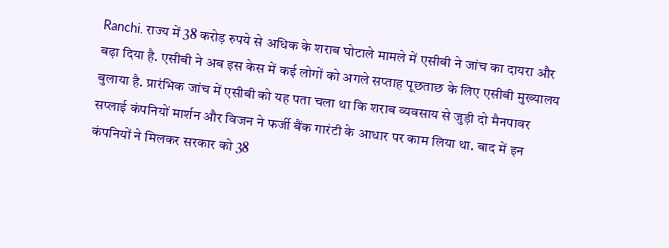Ranchi. राज्य में 38 करोड़ रुपये से अधिक के शराब घोटाले मामले में एसीबी ने जांच का दायरा और बढ़ा दिया है. एसीबी ने अब इस केस में कई लोगों को अगले सप्ताह पूछताछ के लिए एसीबी मुख्यालय बुलाया है. प्रारंभिक जांच में एसीबी को यह पता चला था कि शराब व्यवसाय से जुड़ी दो मैनपावर सप्लाई कंपनियों मार्शन और विजन ने फर्जी बैंक गारंटी के आधार पर काम लिया था. बाद में इन कंपनियों ने मिलकर सरकार को 38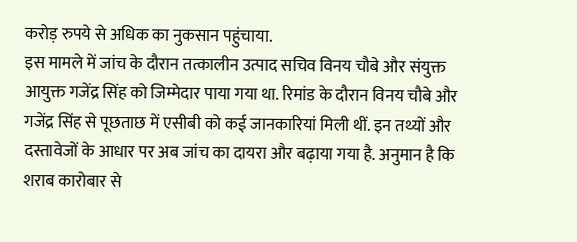करोड़ रुपये से अधिक का नुकसान पहुंचाया.
इस मामले में जांच के दौरान तत्कालीन उत्पाद सचिव विनय चौबे और संयुक्त आयुक्त गजेंद्र सिंह को जिम्मेदार पाया गया था. रिमांड के दौरान विनय चौबे और गजेंद्र सिंह से पूछताछ में एसीबी को कई जानकारियां मिली थीं. इन तथ्यों और दस्तावेजों के आधार पर अब जांच का दायरा और बढ़ाया गया है. अनुमान है कि शराब कारोबार से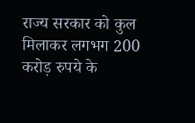राज्य सरकार को कुल मिलाकर लगभग 200 करोड़ रुपये के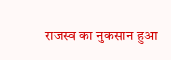राजस्व का नुकसान हुआ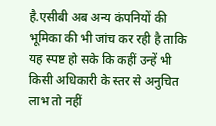है.एसीबी अब अन्य कंपनियों की भूमिका की भी जांच कर रही है ताकि यह स्पष्ट हो सके कि कहीं उन्हें भी किसी अधिकारी के स्तर से अनुचित लाभ तो नहीं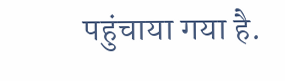पहुंचाया गया है.